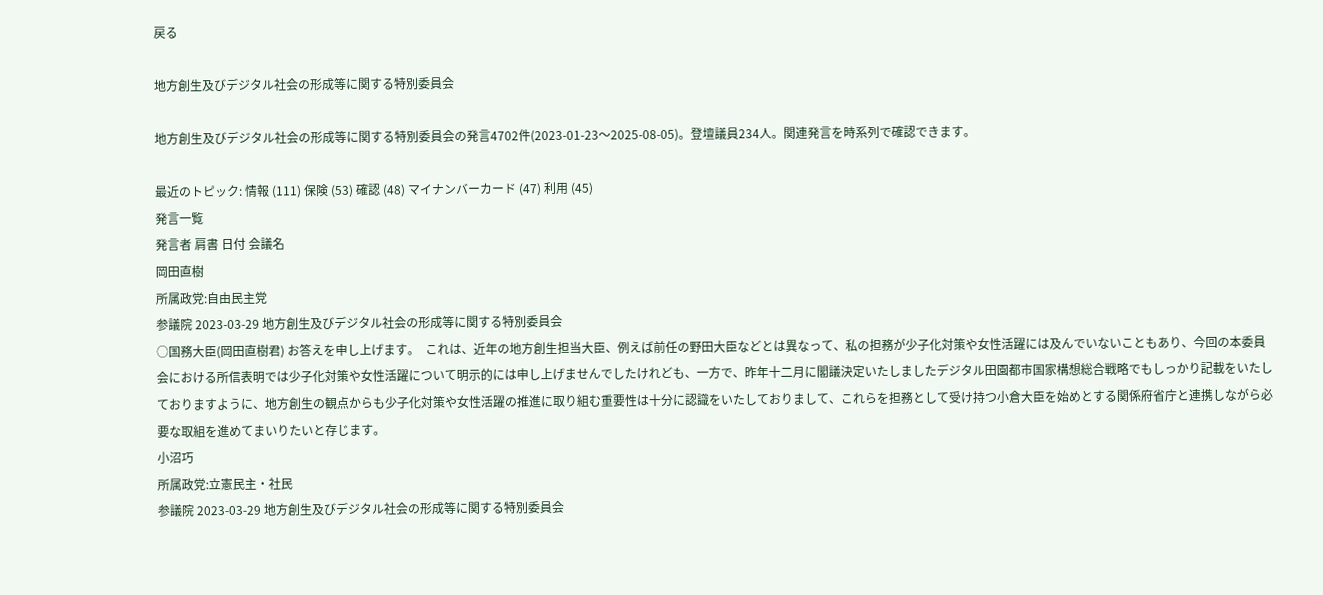戻る

地方創生及びデジタル社会の形成等に関する特別委員会

地方創生及びデジタル社会の形成等に関する特別委員会の発言4702件(2023-01-23〜2025-08-05)。登壇議員234人。関連発言を時系列で確認できます。

最近のトピック: 情報 (111) 保険 (53) 確認 (48) マイナンバーカード (47) 利用 (45)
発言一覧
発言者 肩書 日付 会議名
岡田直樹
所属政党:自由民主党
参議院 2023-03-29 地方創生及びデジタル社会の形成等に関する特別委員会
○国務大臣(岡田直樹君) お答えを申し上げます。  これは、近年の地方創生担当大臣、例えば前任の野田大臣などとは異なって、私の担務が少子化対策や女性活躍には及んでいないこともあり、今回の本委員会における所信表明では少子化対策や女性活躍について明示的には申し上げませんでしたけれども、一方で、昨年十二月に閣議決定いたしましたデジタル田園都市国家構想総合戦略でもしっかり記載をいたしておりますように、地方創生の観点からも少子化対策や女性活躍の推進に取り組む重要性は十分に認識をいたしておりまして、これらを担務として受け持つ小倉大臣を始めとする関係府省庁と連携しながら必要な取組を進めてまいりたいと存じます。
小沼巧
所属政党:立憲民主・社民
参議院 2023-03-29 地方創生及びデジタル社会の形成等に関する特別委員会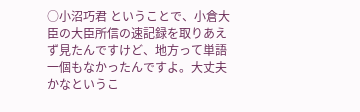○小沼巧君 ということで、小倉大臣の大臣所信の速記録を取りあえず見たんですけど、地方って単語一個もなかったんですよ。大丈夫かなというこ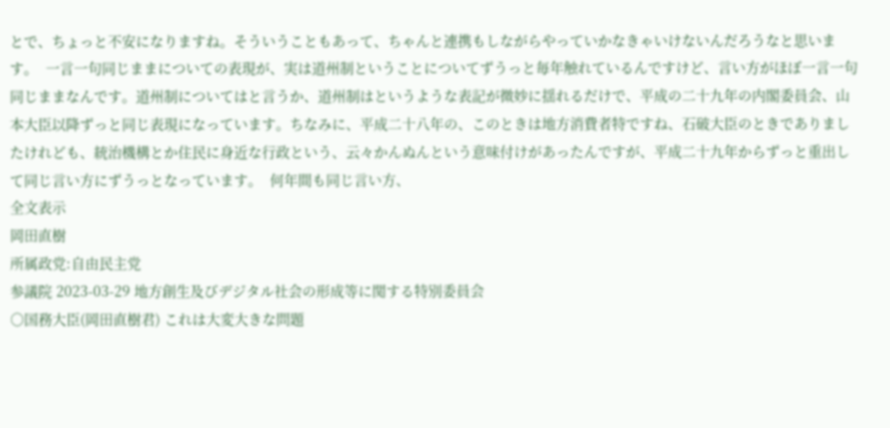とで、ちょっと不安になりますね。そういうこともあって、ちゃんと連携もしながらやっていかなきゃいけないんだろうなと思います。  一言一句同じままについての表現が、実は道州制ということについてずうっと毎年触れているんですけど、言い方がほぼ一言一句同じままなんです。道州制についてはと言うか、道州制はというような表記が微妙に揺れるだけで、平成の二十九年の内閣委員会、山本大臣以降ずっと同じ表現になっています。ちなみに、平成二十八年の、このときは地方消費者特ですね、石破大臣のときでありましたけれども、統治機構とか住民に身近な行政という、云々かんぬんという意味付けがあったんですが、平成二十九年からずっと重出して同じ言い方にずうっとなっています。  何年間も同じ言い方、
全文表示
岡田直樹
所属政党:自由民主党
参議院 2023-03-29 地方創生及びデジタル社会の形成等に関する特別委員会
○国務大臣(岡田直樹君) これは大変大きな問題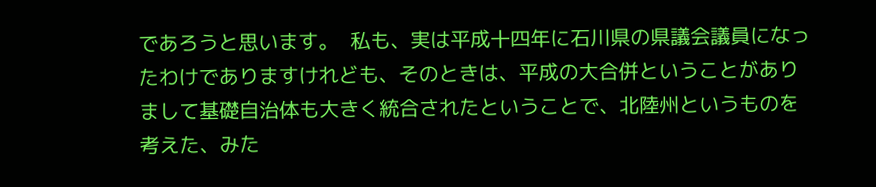であろうと思います。  私も、実は平成十四年に石川県の県議会議員になったわけでありますけれども、そのときは、平成の大合併ということがありまして基礎自治体も大きく統合されたということで、北陸州というものを考えた、みた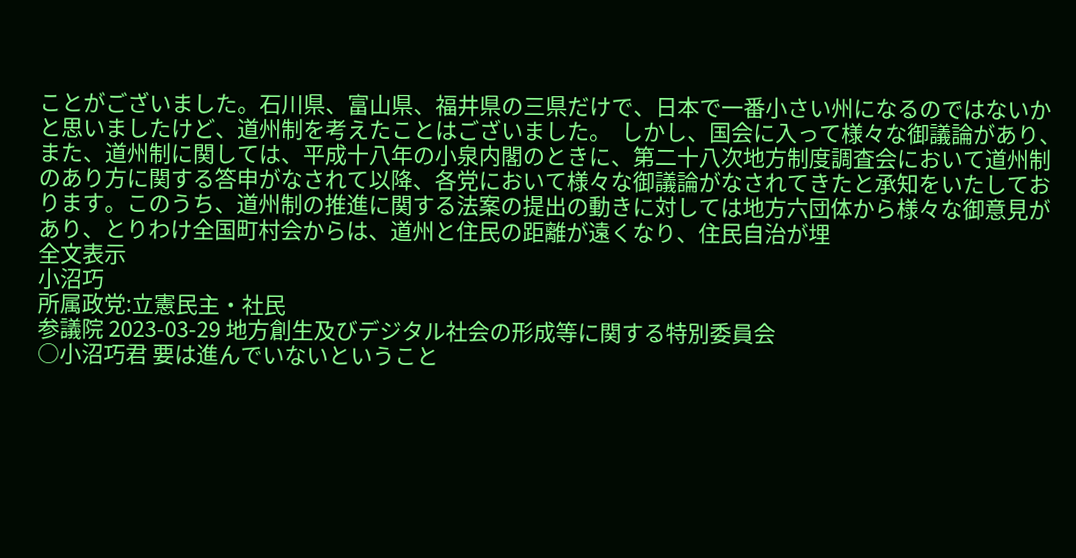ことがございました。石川県、富山県、福井県の三県だけで、日本で一番小さい州になるのではないかと思いましたけど、道州制を考えたことはございました。  しかし、国会に入って様々な御議論があり、また、道州制に関しては、平成十八年の小泉内閣のときに、第二十八次地方制度調査会において道州制のあり方に関する答申がなされて以降、各党において様々な御議論がなされてきたと承知をいたしております。このうち、道州制の推進に関する法案の提出の動きに対しては地方六団体から様々な御意見があり、とりわけ全国町村会からは、道州と住民の距離が遠くなり、住民自治が埋
全文表示
小沼巧
所属政党:立憲民主・社民
参議院 2023-03-29 地方創生及びデジタル社会の形成等に関する特別委員会
○小沼巧君 要は進んでいないということ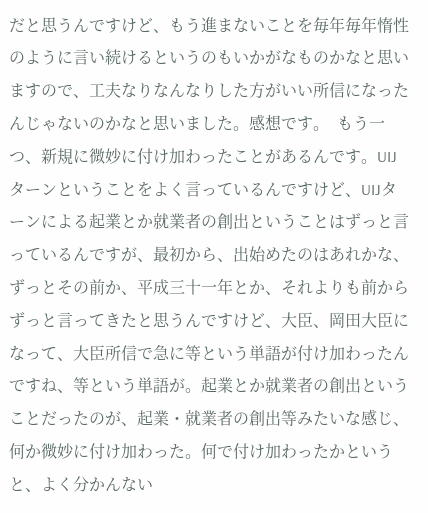だと思うんですけど、もう進まないことを毎年毎年惰性のように言い続けるというのもいかがなものかなと思いますので、工夫なりなんなりした方がいい所信になったんじゃないのかなと思いました。感想です。  もう一つ、新規に微妙に付け加わったことがあるんです。UIJターンということをよく言っているんですけど、UIJターンによる起業とか就業者の創出ということはずっと言っているんですが、最初から、出始めたのはあれかな、ずっとその前か、平成三十一年とか、それよりも前からずっと言ってきたと思うんですけど、大臣、岡田大臣になって、大臣所信で急に等という単語が付け加わったんですね、等という単語が。起業とか就業者の創出ということだったのが、起業・就業者の創出等みたいな感じ、何か微妙に付け加わった。何で付け加わったかというと、よく分かんない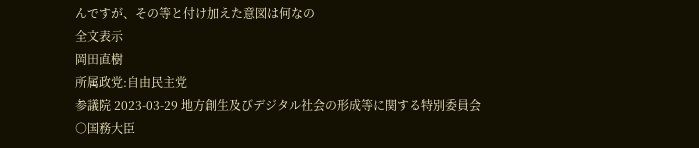んですが、その等と付け加えた意図は何なの
全文表示
岡田直樹
所属政党:自由民主党
参議院 2023-03-29 地方創生及びデジタル社会の形成等に関する特別委員会
○国務大臣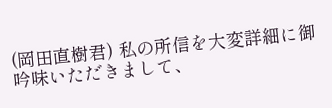(岡田直樹君) 私の所信を大変詳細に御吟味いただきまして、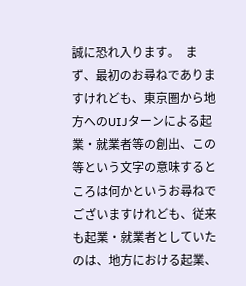誠に恐れ入ります。  まず、最初のお尋ねでありますけれども、東京圏から地方へのUIJターンによる起業・就業者等の創出、この等という文字の意味するところは何かというお尋ねでございますけれども、従来も起業・就業者としていたのは、地方における起業、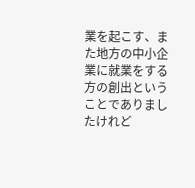業を起こす、また地方の中小企業に就業をする方の創出ということでありましたけれど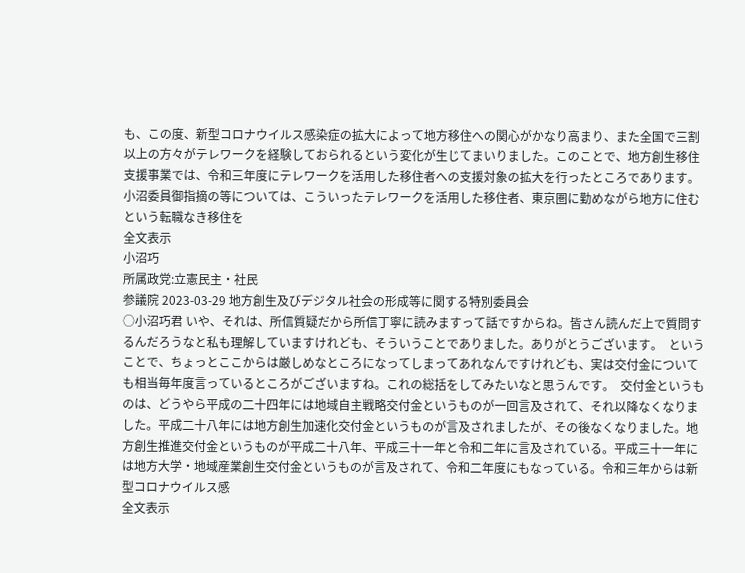も、この度、新型コロナウイルス感染症の拡大によって地方移住への関心がかなり高まり、また全国で三割以上の方々がテレワークを経験しておられるという変化が生じてまいりました。このことで、地方創生移住支援事業では、令和三年度にテレワークを活用した移住者への支援対象の拡大を行ったところであります。  小沼委員御指摘の等については、こういったテレワークを活用した移住者、東京圏に勤めながら地方に住むという転職なき移住を
全文表示
小沼巧
所属政党:立憲民主・社民
参議院 2023-03-29 地方創生及びデジタル社会の形成等に関する特別委員会
○小沼巧君 いや、それは、所信質疑だから所信丁寧に読みますって話ですからね。皆さん読んだ上で質問するんだろうなと私も理解していますけれども、そういうことでありました。ありがとうございます。  ということで、ちょっとここからは厳しめなところになってしまってあれなんですけれども、実は交付金についても相当毎年度言っているところがございますね。これの総括をしてみたいなと思うんです。  交付金というものは、どうやら平成の二十四年には地域自主戦略交付金というものが一回言及されて、それ以降なくなりました。平成二十八年には地方創生加速化交付金というものが言及されましたが、その後なくなりました。地方創生推進交付金というものが平成二十八年、平成三十一年と令和二年に言及されている。平成三十一年には地方大学・地域産業創生交付金というものが言及されて、令和二年度にもなっている。令和三年からは新型コロナウイルス感
全文表示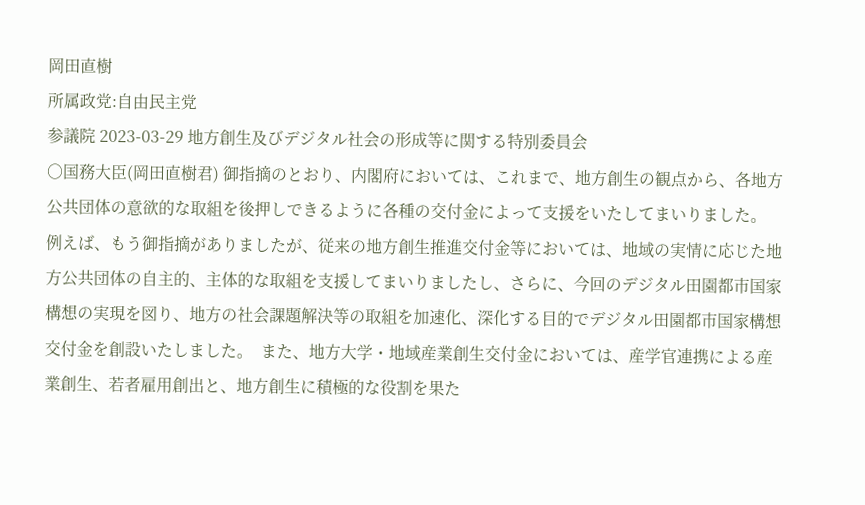岡田直樹
所属政党:自由民主党
参議院 2023-03-29 地方創生及びデジタル社会の形成等に関する特別委員会
○国務大臣(岡田直樹君) 御指摘のとおり、内閣府においては、これまで、地方創生の観点から、各地方公共団体の意欲的な取組を後押しできるように各種の交付金によって支援をいたしてまいりました。  例えば、もう御指摘がありましたが、従来の地方創生推進交付金等においては、地域の実情に応じた地方公共団体の自主的、主体的な取組を支援してまいりましたし、さらに、今回のデジタル田園都市国家構想の実現を図り、地方の社会課題解決等の取組を加速化、深化する目的でデジタル田園都市国家構想交付金を創設いたしました。  また、地方大学・地域産業創生交付金においては、産学官連携による産業創生、若者雇用創出と、地方創生に積極的な役割を果た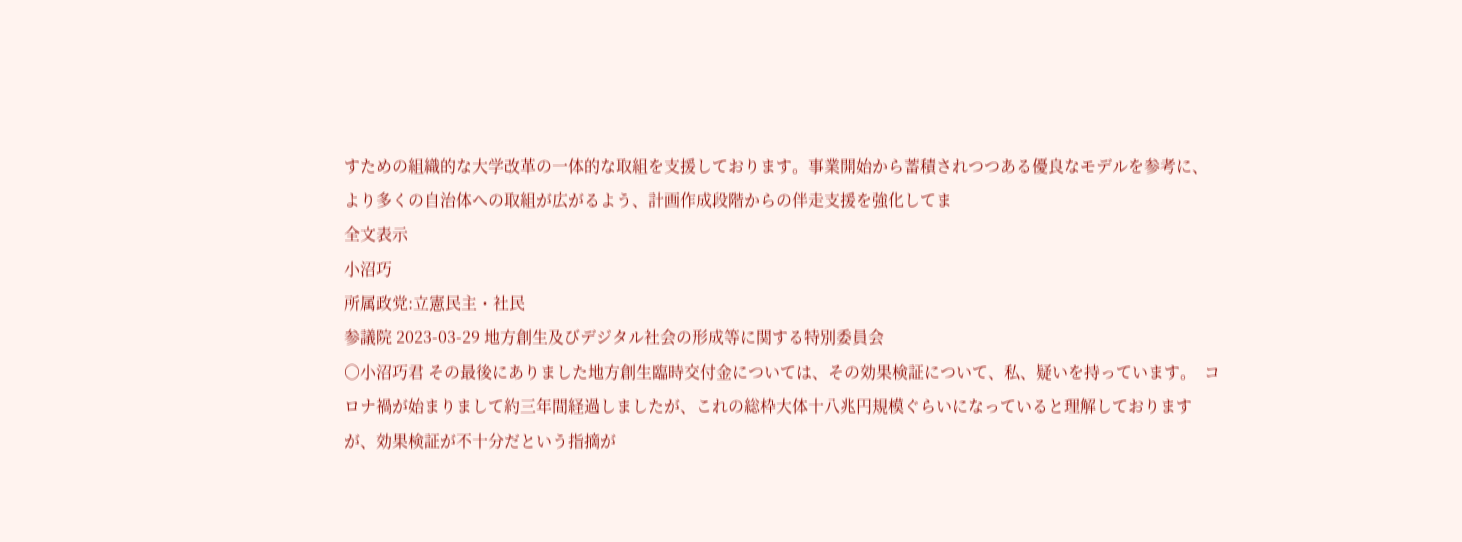すための組織的な大学改革の一体的な取組を支援しております。事業開始から蓄積されつつある優良なモデルを参考に、より多くの自治体への取組が広がるよう、計画作成段階からの伴走支援を強化してま
全文表示
小沼巧
所属政党:立憲民主・社民
参議院 2023-03-29 地方創生及びデジタル社会の形成等に関する特別委員会
○小沼巧君 その最後にありました地方創生臨時交付金については、その効果検証について、私、疑いを持っています。  コロナ禍が始まりまして約三年間経過しましたが、これの総枠大体十八兆円規模ぐらいになっていると理解しておりますが、効果検証が不十分だという指摘が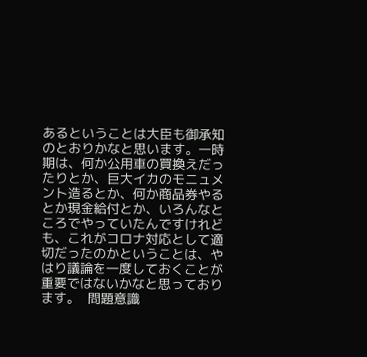あるということは大臣も御承知のとおりかなと思います。一時期は、何か公用車の買換えだったりとか、巨大イカのモニュメント造るとか、何か商品券やるとか現金給付とか、いろんなところでやっていたんですけれども、これがコロナ対応として適切だったのかということは、やはり議論を一度しておくことが重要ではないかなと思っております。  問題意識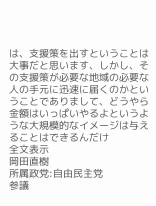は、支援策を出すということは大事だと思います、しかし、その支援策が必要な地域の必要な人の手元に迅速に届くのかということでありまして、どうやら金額はいっぱいやるよというような大規模的なイメージは与えることはできるんだけ
全文表示
岡田直樹
所属政党:自由民主党
参議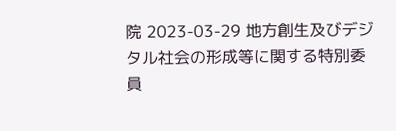院 2023-03-29 地方創生及びデジタル社会の形成等に関する特別委員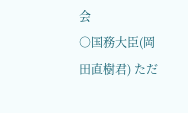会
○国務大臣(岡田直樹君) ただ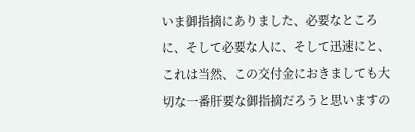いま御指摘にありました、必要なところに、そして必要な人に、そして迅速にと、これは当然、この交付金におきましても大切な一番肝要な御指摘だろうと思いますの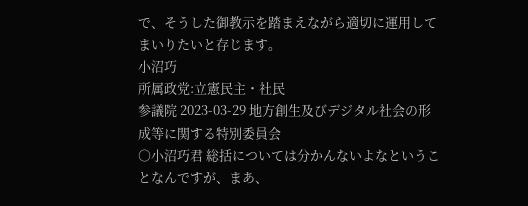で、そうした御教示を踏まえながら適切に運用してまいりたいと存じます。
小沼巧
所属政党:立憲民主・社民
参議院 2023-03-29 地方創生及びデジタル社会の形成等に関する特別委員会
○小沼巧君 総括については分かんないよなということなんですが、まあ、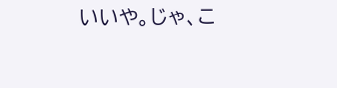いいや。じゃ、こ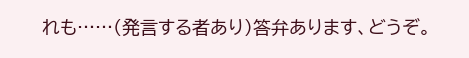れも……(発言する者あり)答弁あります、どうぞ。